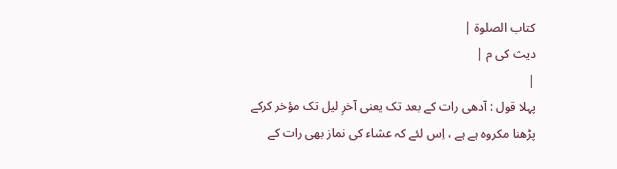کتاب الصلوۃ |
دیث کی م |
|
پہلا قول : آدھی رات کے بعد تک یعنی آخرِ لیل تک مؤخر کرکے پڑھنا مکروہ ہے ہے ، اِس لئے کہ عشاء کی نماز بھی رات کے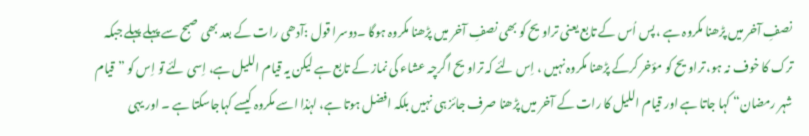نصفِ آخر میں پڑھنا مکروہ ہے ، پس اُس کے تابع یعنی تراویح کو بھی نصفِ آخر میں پڑھنا مکروہ ہوگا ۔دوسرا قول :آدھی رات کے بعد بھی صبح سے پہلے پہلے جبکہ ترک کا خوف نہ ہو، تراویح کو مؤخر کرکے پڑھنا مکروہ نہیں ، اِس لئے کہ تراویح اگرچہ عشاء کی نماز کے تابع ہے لیکن یہ قیام اللیل ہے، اِسی لئے تو اِس کو ”قیام شہر رمضان“ کہا جاتا ہے اور قیام اللیل کا رات کے آخر میں پڑھنا صرف جائز ہی نہیں بلکہ افضل ہوتا ہے، لہٰذا اسے مکروہ کیسے کہاجاسکتا ہے ۔ اور یہی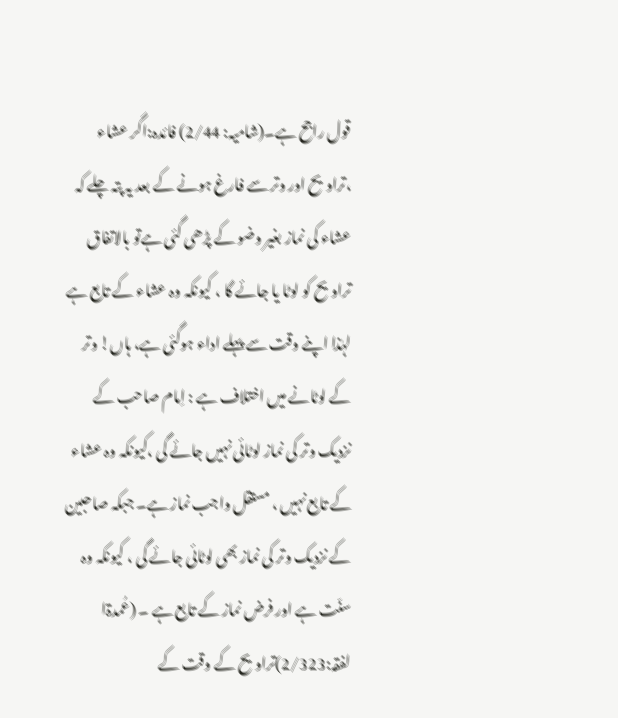قول راجح ہے۔(شامیہ: 2/44) فائدہ:اگر عشاء ،تراویح اور وتر سے فارغ ہونے کے بعد یہ پتہ چلے کہ عشاء کی نماز بغیر وضو کے پڑھی گئی ہےتو بالاتفاق تراویح کو لوٹا یا جائے گا ، کیونکہ وہ عشاء کے تابع ہے لہٰذا اپنے وقت سے پہلے اداء ہوگئی ہے، ہاں! وتر کے لوٹانے میں اختلاف ہے : اِمام صاحب کے نزدیک وتر کی نماز لوٹائی نہیں جائے گی ،کیونکہ وہ عشاء کے تابع نہیں ، مستقل واجب نماز ہے۔ جبکہ صاحبین کے نزدیک وتر کی نماز بھی لوٹائی جائے گی ، کیونکہ وہ سنّت ہے اور فرض نماز کے تابع ہے ۔ (عُمدۃا لفقہ:2/323)تراویح کے وقت کے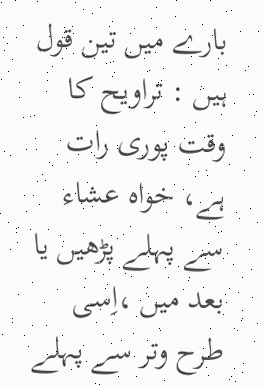بارے میں تین قول ہیں : تراویح کا وقت پوری رات ہے، خواہ عشاء سے پہلے پڑھیں یا بعد میں ،اِسی طرح وتر سے پہلے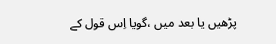پڑھیں یا بعد میں ،گویا اِس قول کے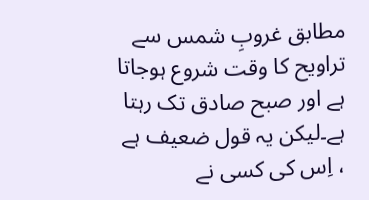مطابق غروبِ شمس سے تراویح کا وقت شروع ہوجاتا ہے اور صبح صادق تک رہتا ہے۔لیکن یہ قول ضعیف ہے ، اِس کی کسی نے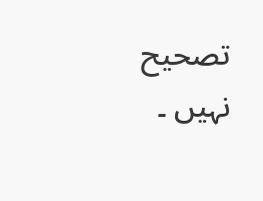تصحیح نہیں ۔